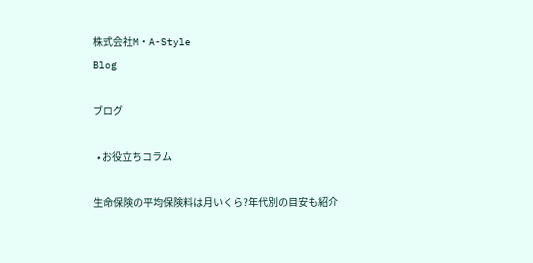株式会社M・A-Style
Blog

ブログ

  • お役立ちコラム

生命保険の平均保険料は月いくら?年代別の目安も紹介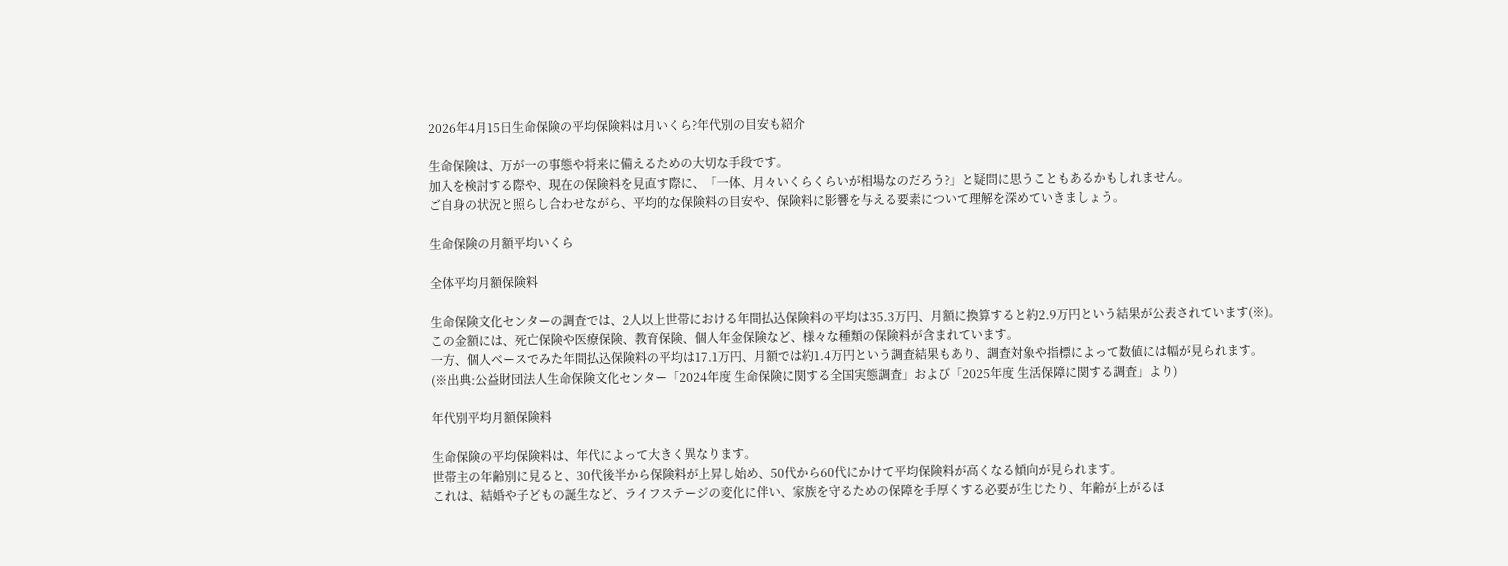2026年4月15日生命保険の平均保険料は月いくら?年代別の目安も紹介

生命保険は、万が一の事態や将来に備えるための大切な手段です。
加入を検討する際や、現在の保険料を見直す際に、「一体、月々いくらくらいが相場なのだろう?」と疑問に思うこともあるかもしれません。
ご自身の状況と照らし合わせながら、平均的な保険料の目安や、保険料に影響を与える要素について理解を深めていきましょう。

生命保険の月額平均いくら

全体平均月額保険料

生命保険文化センターの調査では、2人以上世帯における年間払込保険料の平均は35.3万円、月額に換算すると約2.9万円という結果が公表されています(※)。
この金額には、死亡保険や医療保険、教育保険、個人年金保険など、様々な種類の保険料が含まれています。
一方、個人ベースでみた年間払込保険料の平均は17.1万円、月額では約1.4万円という調査結果もあり、調査対象や指標によって数値には幅が見られます。
(※出典:公益財団法人生命保険文化センター「2024年度 生命保険に関する全国実態調査」および「2025年度 生活保障に関する調査」より)

年代別平均月額保険料

生命保険の平均保険料は、年代によって大きく異なります。
世帯主の年齢別に見ると、30代後半から保険料が上昇し始め、50代から60代にかけて平均保険料が高くなる傾向が見られます。
これは、結婚や子どもの誕生など、ライフステージの変化に伴い、家族を守るための保障を手厚くする必要が生じたり、年齢が上がるほ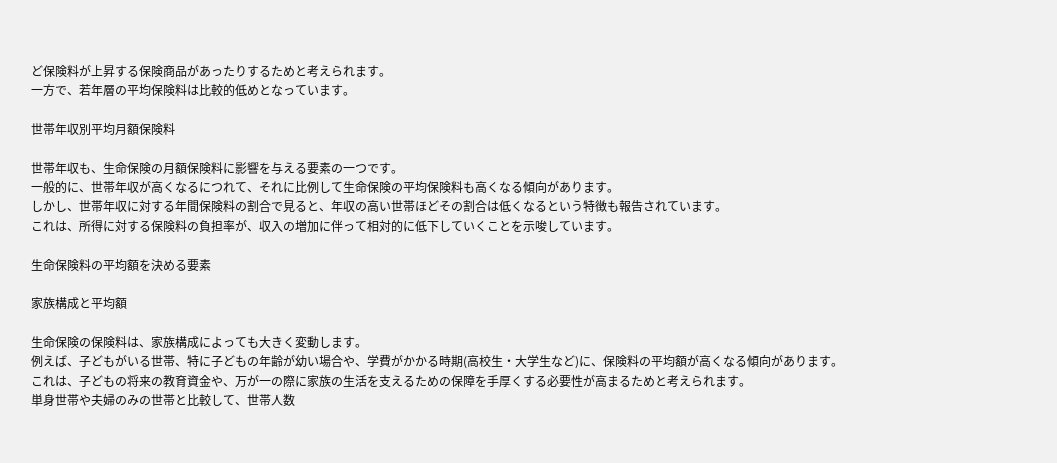ど保険料が上昇する保険商品があったりするためと考えられます。
一方で、若年層の平均保険料は比較的低めとなっています。

世帯年収別平均月額保険料

世帯年収も、生命保険の月額保険料に影響を与える要素の一つです。
一般的に、世帯年収が高くなるにつれて、それに比例して生命保険の平均保険料も高くなる傾向があります。
しかし、世帯年収に対する年間保険料の割合で見ると、年収の高い世帯ほどその割合は低くなるという特徴も報告されています。
これは、所得に対する保険料の負担率が、収入の増加に伴って相対的に低下していくことを示唆しています。

生命保険料の平均額を決める要素

家族構成と平均額

生命保険の保険料は、家族構成によっても大きく変動します。
例えば、子どもがいる世帯、特に子どもの年齢が幼い場合や、学費がかかる時期(高校生・大学生など)に、保険料の平均額が高くなる傾向があります。
これは、子どもの将来の教育資金や、万が一の際に家族の生活を支えるための保障を手厚くする必要性が高まるためと考えられます。
単身世帯や夫婦のみの世帯と比較して、世帯人数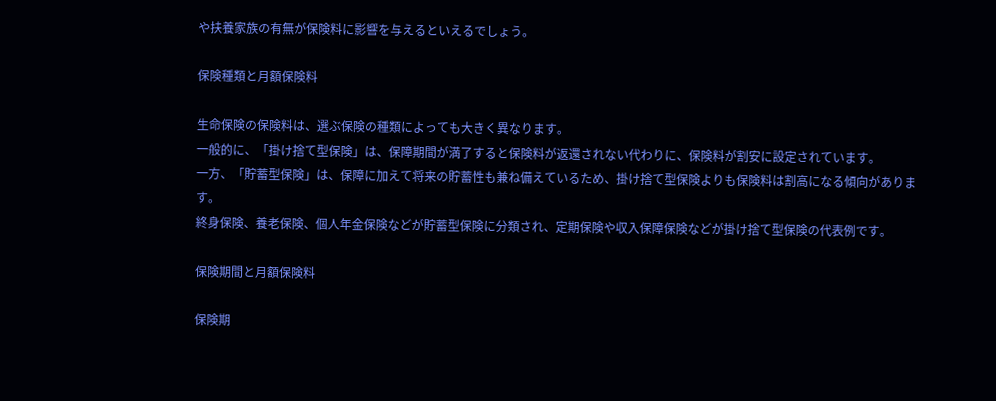や扶養家族の有無が保険料に影響を与えるといえるでしょう。

保険種類と月額保険料

生命保険の保険料は、選ぶ保険の種類によっても大きく異なります。
一般的に、「掛け捨て型保険」は、保障期間が満了すると保険料が返還されない代わりに、保険料が割安に設定されています。
一方、「貯蓄型保険」は、保障に加えて将来の貯蓄性も兼ね備えているため、掛け捨て型保険よりも保険料は割高になる傾向があります。
終身保険、養老保険、個人年金保険などが貯蓄型保険に分類され、定期保険や収入保障保険などが掛け捨て型保険の代表例です。

保険期間と月額保険料

保険期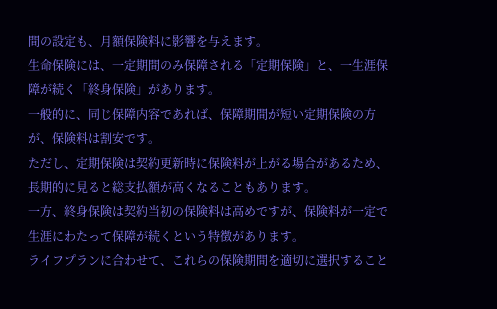間の設定も、月額保険料に影響を与えます。
生命保険には、一定期間のみ保障される「定期保険」と、一生涯保障が続く「終身保険」があります。
一般的に、同じ保障内容であれば、保障期間が短い定期保険の方が、保険料は割安です。
ただし、定期保険は契約更新時に保険料が上がる場合があるため、長期的に見ると総支払額が高くなることもあります。
一方、終身保険は契約当初の保険料は高めですが、保険料が一定で生涯にわたって保障が続くという特徴があります。
ライフプランに合わせて、これらの保険期間を適切に選択すること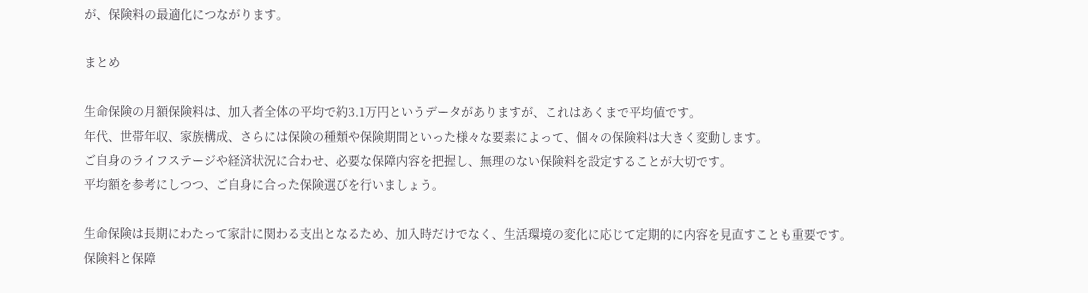が、保険料の最適化につながります。

まとめ

生命保険の月額保険料は、加入者全体の平均で約3.1万円というデータがありますが、これはあくまで平均値です。
年代、世帯年収、家族構成、さらには保険の種類や保険期間といった様々な要素によって、個々の保険料は大きく変動します。
ご自身のライフステージや経済状況に合わせ、必要な保障内容を把握し、無理のない保険料を設定することが大切です。
平均額を参考にしつつ、ご自身に合った保険選びを行いましょう。

生命保険は長期にわたって家計に関わる支出となるため、加入時だけでなく、生活環境の変化に応じて定期的に内容を見直すことも重要です。
保険料と保障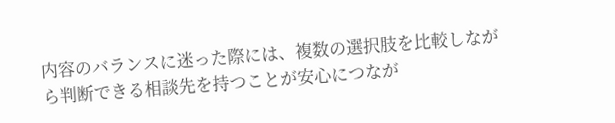内容のバランスに迷った際には、複数の選択肢を比較しながら判断できる相談先を持つことが安心につなが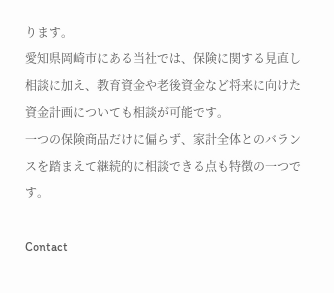ります。
愛知県岡崎市にある当社では、保険に関する見直し相談に加え、教育資金や老後資金など将来に向けた資金計画についても相談が可能です。
一つの保険商品だけに偏らず、家計全体とのバランスを踏まえて継続的に相談できる点も特徴の一つです。

Contact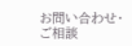お問い合わせ・ご相談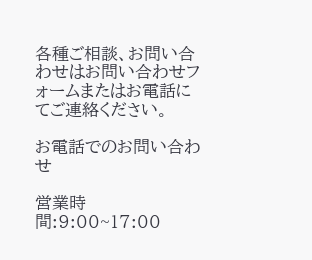各種ご相談、お問い合わせはお問い合わせフォームまたはお電話にてご連絡ください。

お電話でのお問い合わせ

営業時間:9:00~17:00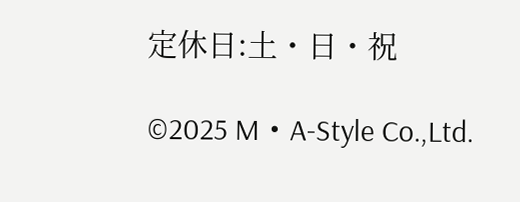定休日:土・日・祝

©2025 M・A-Style Co.,Ltd.